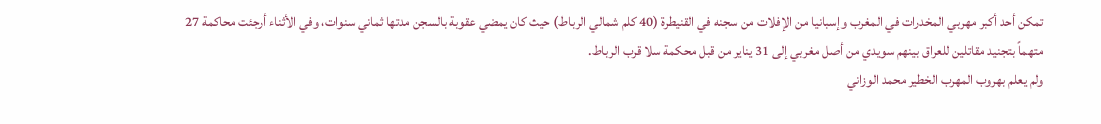تمكن أحد أكبر مهربي المخدرات في المغرب وإسبانيا من الإفلات من سجنه في القنيطرة (40 كلم شمالي الرباط) حيث كان يمضي عقوبة بالسجن مدتها ثماني سنوات، وفي الأثناء أرجئت محاكمة 27 متهماً بتجنيد مقاتلين للعراق بينهم سويدي من أصل مغربي إلى 31 يناير من قبل محكمة سلا قرب الرباط.
ولم يعلم بهروب المهرب الخطير محمد الوزاني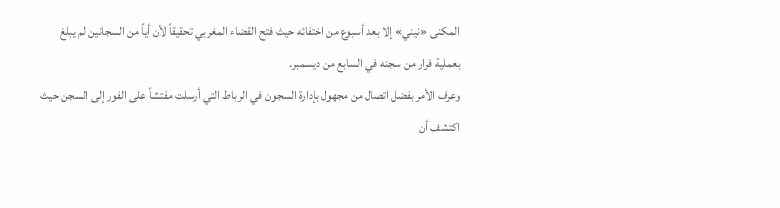المكنى «نيني» إلا بعد أسبوع من اختفائه حيث فتح القضاء المغربي تحقيقاً لأن أياً من السجانين لم يبلغ بعملية فرار من سجنه في السابع من ديسمبر.
وعرف الأمر بفضل اتصال من مجهول بإدارة السجون في الرباط التي أرسلت مفتشاً على الفور إلى السجن حيث اكتشف أن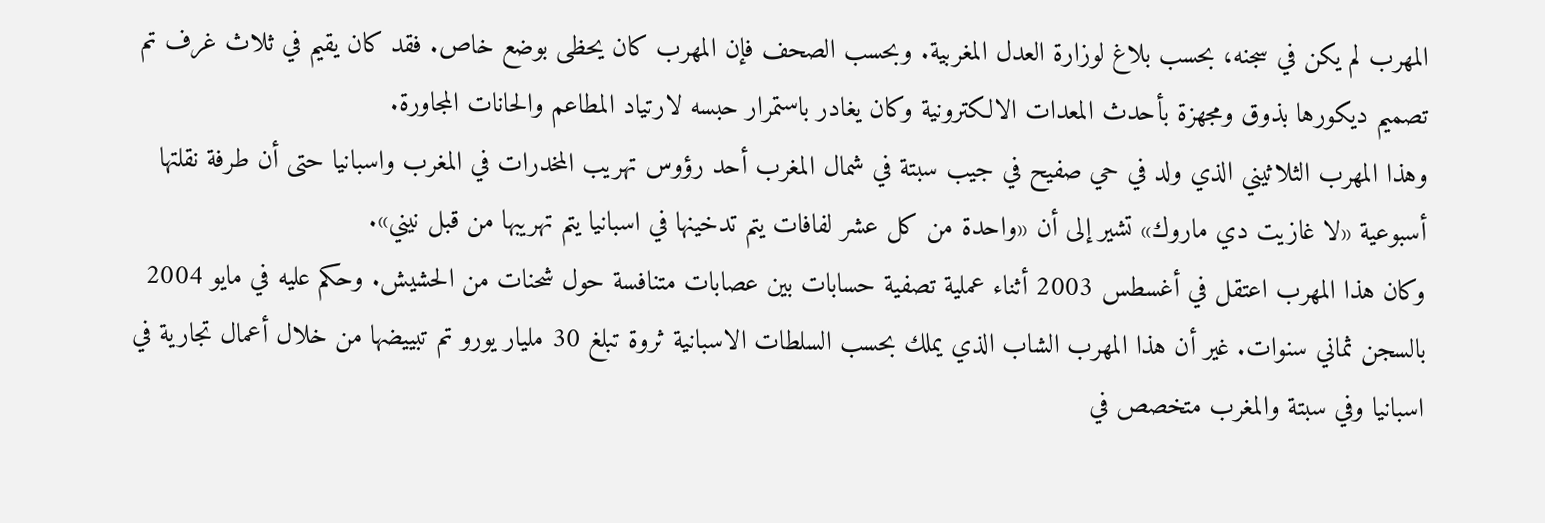المهرب لم يكن في سجنه، بحسب بلاغ لوزارة العدل المغربية. وبحسب الصحف فإن المهرب كان يحظى بوضع خاص. فقد كان يقيم في ثلاث غرف تم تصميم ديكورها بذوق ومجهزة بأحدث المعدات الالكترونية وكان يغادر باستمرار حبسه لارتياد المطاعم والحانات المجاورة.
وهذا المهرب الثلاثيني الذي ولد في حي صفيح في جيب سبتة في شمال المغرب أحد رؤوس تهريب المخدرات في المغرب واسبانيا حتى أن طرفة نقلتها أسبوعية «لا غازيت دي ماروك» تشير إلى أن «واحدة من كل عشر لفافات يتم تدخينها في اسبانيا يتم تهريبها من قبل نيني».
وكان هذا المهرب اعتقل في أغسطس 2003 أثناء عملية تصفية حسابات بين عصابات متنافسة حول شحنات من الحشيش. وحكم عليه في مايو 2004 بالسجن ثماني سنوات. غير أن هذا المهرب الشاب الذي يملك بحسب السلطات الاسبانية ثروة تبلغ 30 مليار يورو تم تبييضها من خلال أعمال تجارية في اسبانيا وفي سبتة والمغرب متخصص في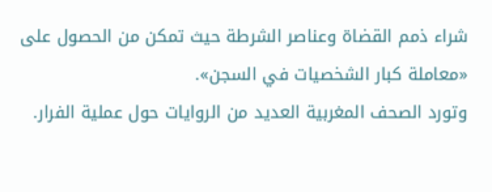شراء ذمم القضاة وعناصر الشرطة حيث تمكن من الحصول على «معاملة كبار الشخصيات في السجن».
وتورد الصحف المغربية العديد من الروايات حول عملية الفرار.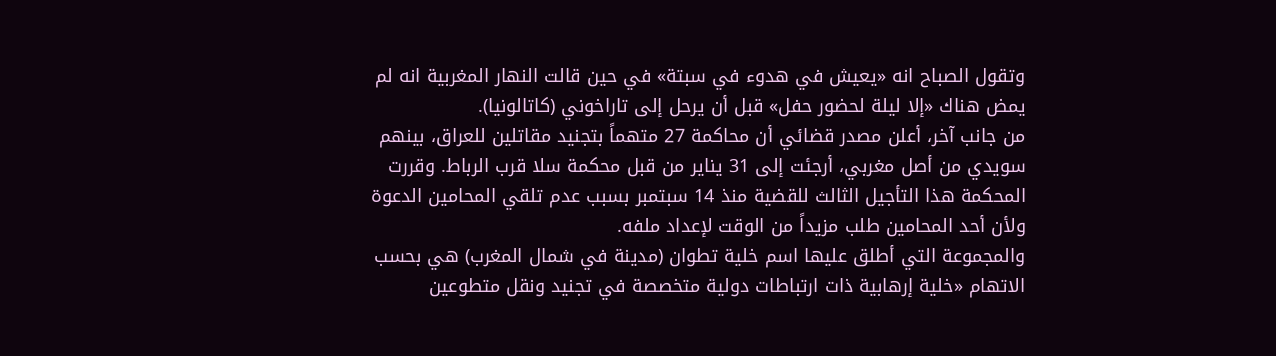وتقول الصباح انه «يعيش في هدوء في سبتة» في حين قالت النهار المغربية انه لم يمض هناك «إلا ليلة لحضور حفل» قبل أن يرحل إلى تاراخوني (كاتالونيا).
من جانب آخر، أعلن مصدر قضائي أن محاكمة 27 متهماً بتجنيد مقاتلين للعراق، بينهم سويدي من أصل مغربي، أرجئت إلى 31 يناير من قبل محكمة سلا قرب الرباط. وقررت المحكمة هذا التأجيل الثالث للقضية منذ 14 سبتمبر بسبب عدم تلقي المحامين الدعوة ولأن أحد المحامين طلب مزيداً من الوقت لإعداد ملفه.
والمجموعة التي أطلق عليها اسم خلية تطوان (مدينة في شمال المغرب) هي بحسب الاتهام «خلية إرهابية ذات ارتباطات دولية متخصصة في تجنيد ونقل متطوعين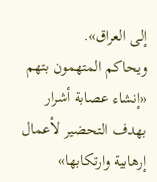إلى العراق».
ويحاكم المتهمون بتهم «إنشاء عصابة أشرار بهدف التحضير لأعمال إرهابية وارتكابها»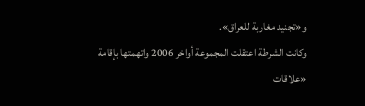و«تجنيد مغاربة للعراق».
وكانت الشرطة اعتقلت المجموعة أواخر 2006 واتهمتها بإقامة «علاقات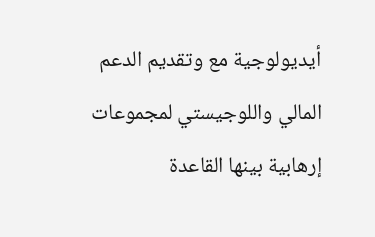أيديولوجية مع وتقديم الدعم المالي واللوجيستي لمجموعات إرهابية بينها القاعدة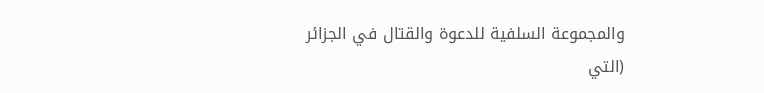والمجموعة السلفية للدعوة والقتال في الجزائر (التي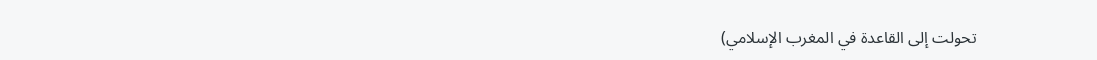تحولت إلى القاعدة في المغرب الإسلامي)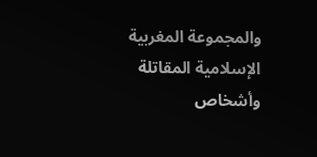والمجموعة المغربية الإسلامية المقاتلة وأشخاص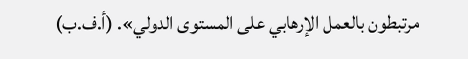مرتبطون بالعمل الإرهابي على المستوى الدولي». (أ.ف.ب)